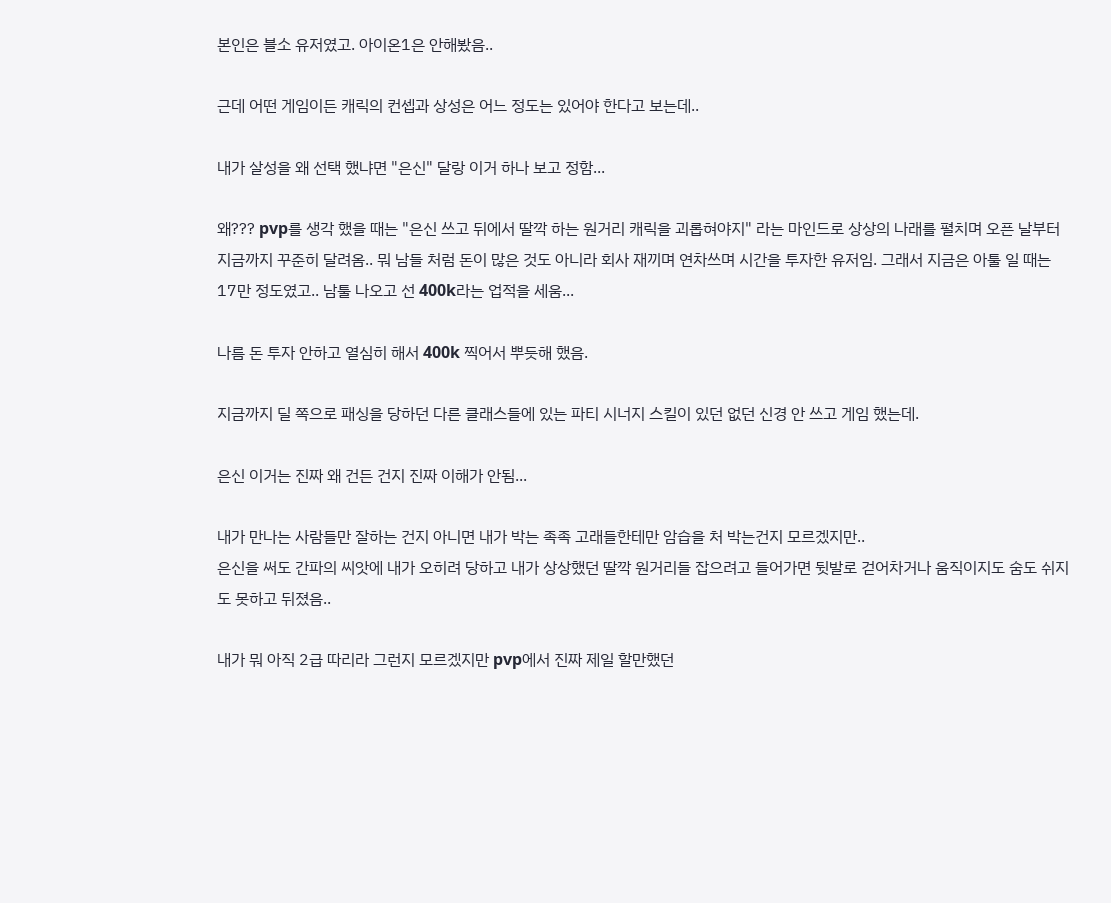본인은 블소 유저였고. 아이온1은 안해봤음..

근데 어떤 게임이든 캐릭의 컨셉과 상성은 어느 정도는 있어야 한다고 보는데..

내가 살성을 왜 선택 했냐면 "은신" 달랑 이거 하나 보고 정함...

왜??? pvp를 생각 했을 때는 "은신 쓰고 뒤에서 딸깍 하는 원거리 캐릭을 괴롭혀야지" 라는 마인드로 상상의 나래를 펼치며 오픈 날부터 지금까지 꾸준히 달려옴.. 뭐 남들 처럼 돈이 많은 것도 아니라 회사 재끼며 연차쓰며 시간을 투자한 유저임. 그래서 지금은 아툴 일 때는 17만 정도였고.. 남툴 나오고 선 400k라는 업적을 세움...

나름 돈 투자 안하고 열심히 해서 400k 찍어서 뿌듯해 했음.

지금까지 딜 쪽으로 패싱을 당하던 다른 클래스들에 있는 파티 시너지 스킬이 있던 없던 신경 안 쓰고 게임 했는데.

은신 이거는 진짜 왜 건든 건지 진짜 이해가 안됨...

내가 만나는 사람들만 잘하는 건지 아니면 내가 박는 족족 고래들한테만 암습을 처 박는건지 모르겠지만..
은신을 써도 간파의 씨앗에 내가 오히려 당하고 내가 상상했던 딸깍 원거리들 잡으려고 들어가면 뒷발로 걷어차거나 움직이지도 숨도 쉬지도 못하고 뒤졌음..

내가 뭐 아직 2급 따리라 그런지 모르겠지만 pvp에서 진짜 제일 할만했던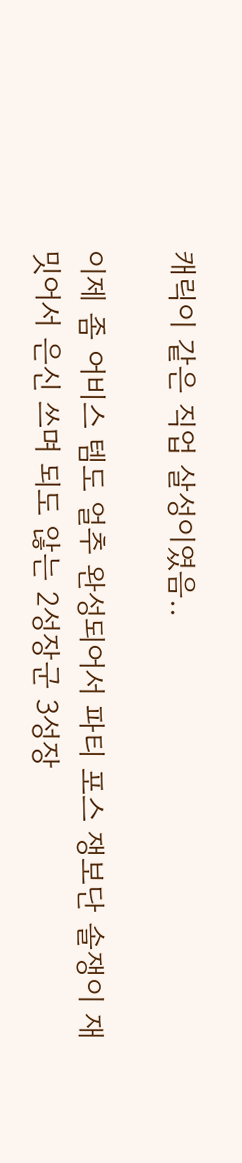캐릭이 같은 직업 살성이였음..

이제 좀 어비스 템도 얼추 완성되어서 파티 포스 쟁보단 솔쟁이 재밋어서 은신 쓰며 되도 않는 2성장군 3성장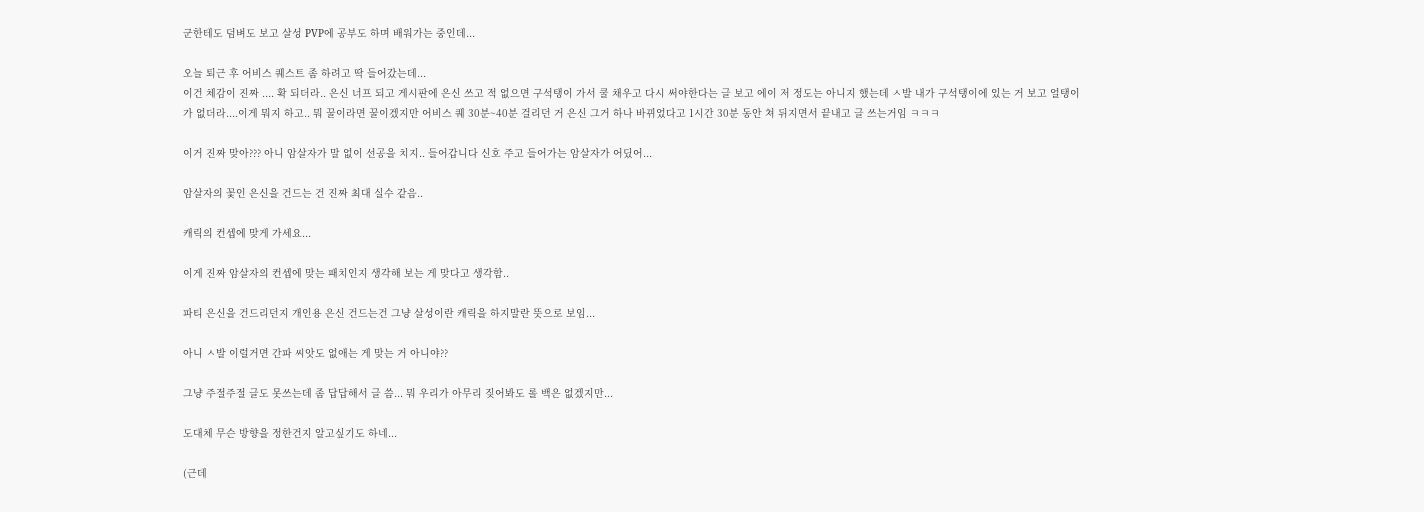군한테도 덤벼도 보고 살성 PVP에 공부도 하며 배워가는 중인데...

오늘 퇴근 후 어비스 퀘스트 좀 하려고 딱 들어갔는데...
이건 체감이 진짜 .... 확 되더라.. 은신 너프 되고 게시판에 은신 쓰고 적 없으면 구석탱이 가서 쿨 채우고 다시 써야한다는 글 보고 에이 저 정도는 아니지 했는데 ㅅ발 내가 구석탱이에 있는 거 보고 얼탱이가 없더라....이게 뭐지 하고.. 뭐 꿀이라면 꿀이겠지만 어비스 퀘 30분~40분 걸리던 거 은신 그거 하나 바뀌었다고 1시간 30분 동안 쳐 뒤지면서 끝내고 글 쓰는거임 ㅋㅋㅋ

이거 진짜 맞아??? 아니 암살자가 말 없이 선공을 치지.. 들어갑니다 신호 주고 들어가는 암살자가 어딨어...

암살자의 꽃인 은신을 건드는 건 진짜 최대 실수 같음..

캐릭의 컨셉에 맞게 가세요...

이게 진짜 암살자의 컨셉에 맞는 패치인지 생각해 보는 게 맞다고 생각함..

파티 은신을 건드리던지 개인용 은신 건드는건 그냥 살성이란 캐릭을 하지말란 뜻으로 보임...

아니 ㅅ발 이럴거면 간파 씨앗도 없애는 게 맞는 거 아니야??

그냥 주절주절 글도 못쓰는데 좀 답답해서 글 씀... 뭐 우리가 아무리 짖어봐도 롤 백은 없겠지만...

도대체 무슨 방향을 정한건지 알고싶기도 하네...

(근데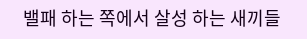밸패 하는 쪽에서 살성 하는 새끼들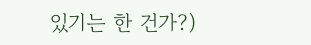있기는 한 건가?)